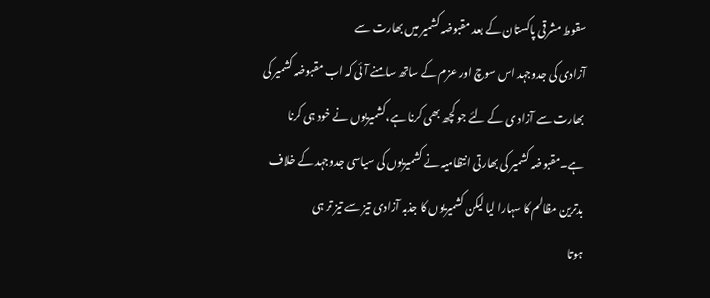سقوط مشرقی پاکستان کے بعد مقبوضہ کشمیر میں بھارت سے
آزادی کی جدوجہد اس سوچ اور عزم کے ساتھ سامنے آئی کہ اب مقبوضہ کشمیر کی
بھارت سے آزاد ی کے لئے جو کچھ بھی کرنا ہے،کشمیریوں نے خود ہی کرنا
ہے۔مقبوضہ کشمیر کی بھارتی انتظامیہ نے کشمیریوں کی سیاسی جدوجہد کے خلاف
بدترین مظالم کا سہارا لیا لیکن کشمیریوں کا جذبہ آزادی تیز سے تیز تر ہی
ہوتا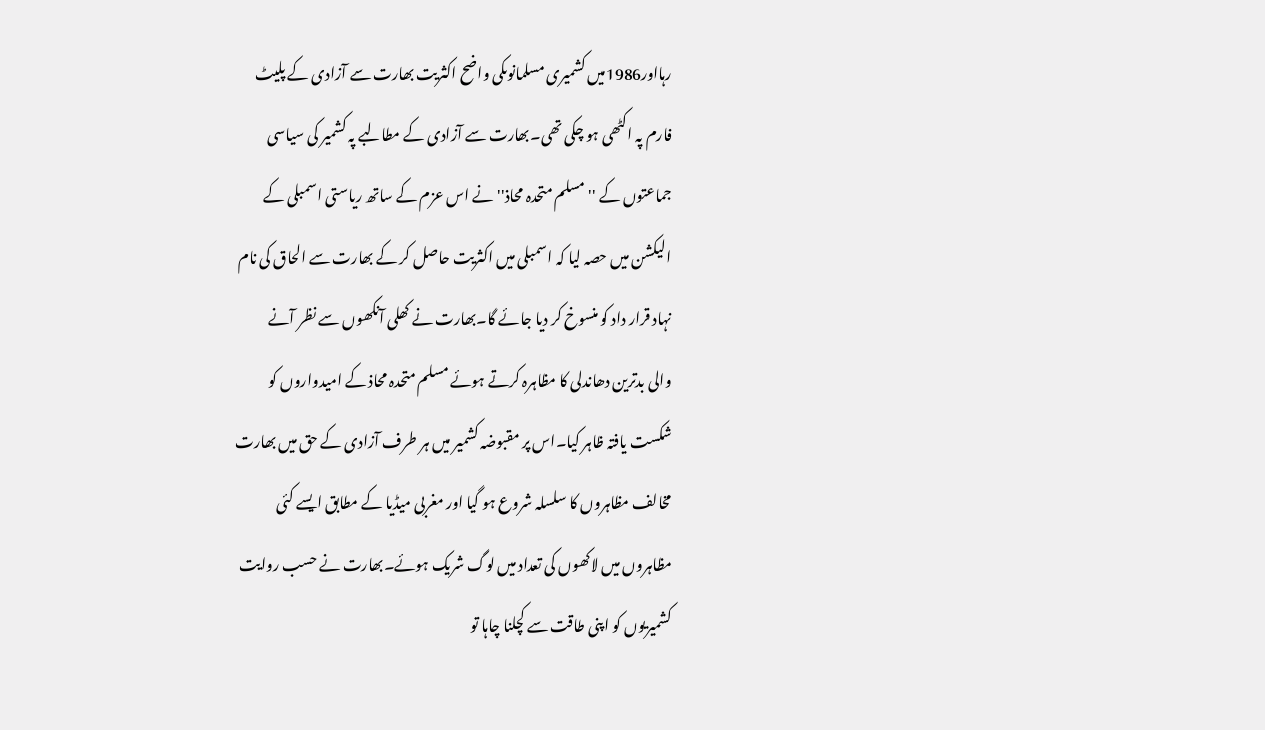رہااور1986میں کشمیری مسلمانوںکی واضح اکثریت بھارت سے آزادی کے پلیٹ
فارم پہ اکٹھی ہو چکی تھی۔بھارت سے آزادی کے مطالبے پہ کشمیر کی سیاسی
جماعتوں کے '' مسلم متحدہ محاذ'' نے اس عزم کے ساتھ ریاستی اسمبلی کے
الیکشن میں حصہ لیا کہ اسمبلی میں اکثریت حاصل کر کے بھارت سے الحاق کی نام
نہاد قرار داد کو منسوخ کر دیا جائے گا۔بھارت نے کھلی آنکھوں سے نظر آنے
والی بدترین دھاندلی کا مظاہرہ کرتے ہوئے مسلم متحدہ محاذ کے امیدواروں کو
شکست یافتہ ظاہر کیا۔اس پر مقبوضہ کشمیر میں ہر طرف آزادی کے حق میں بھارت
مخالف مظاہروں کا سلسلہ شروع ہو گیا اور مغربی میڈیا کے مطابق ایسے کئی
مظاہروں میں لاکھوں کی تعداد میں لوگ شریک ہوئے۔بھارت نے حسب روایت
کشمیریوں کو اپنی طاقت سے کچلنا چاہا تو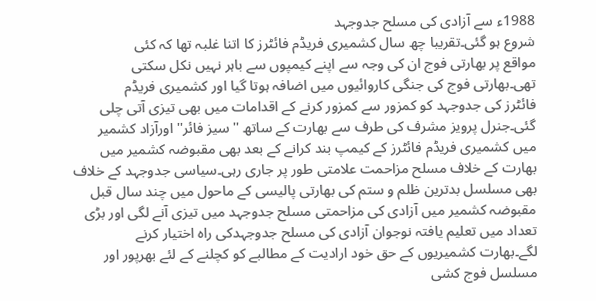1988ء سے آزادی کی مسلح جدوجہد
شروع ہو گئی۔تقریبا چھ سال کشمیری فریڈم فائٹرز کا اتنا غلبہ تھا کہ کئی
مواقع پر بھارتی فوج ان کی وجہ سے اپنے کیمپوں سے باہر نہیں نکل سکتی
تھی۔بھارتی فوج کی جنگی کاروائیوں میں اضافہ ہوتا گیا اور کشمیری فریڈم
فائٹرز کی جدوجہد کو کمزور سے کمزور کرنے کے اقدامات میں بھی تیزی آتی چلی
گئی۔جنرل پرویز مشرف کی طرف سے بھارت کے ساتھ '' سیز فائر'' اورآزاد کشمیر
میں کشمیری فریڈم فائٹرز کے کیمپ بند کرانے کے بعد بھی مقبوضہ کشمیر میں
بھارت کے خلاف مسلح مزاحمت علامتی طور پر جاری رہی۔سیاسی جدوجہد کے خلاف
بھی مسلسل بدترین ظلم و ستم کی بھارتی پالیسی کے ماحول میں چند سال قبل
مقبوضہ کشمیر میں آزادی کی مزاحمتی مسلح جدوجہد میں تیزی آنے لگی اور بڑی
تعداد میں تعلیم یافتہ نوجوان آزادی کی مسلح جدوجہدکی راہ اختیار کرنے
لگے۔بھارت کشمیریوں کے حق خود ارادیت کے مطالبے کو کچلنے کے لئے بھرپور اور
مسلسل فوج کشی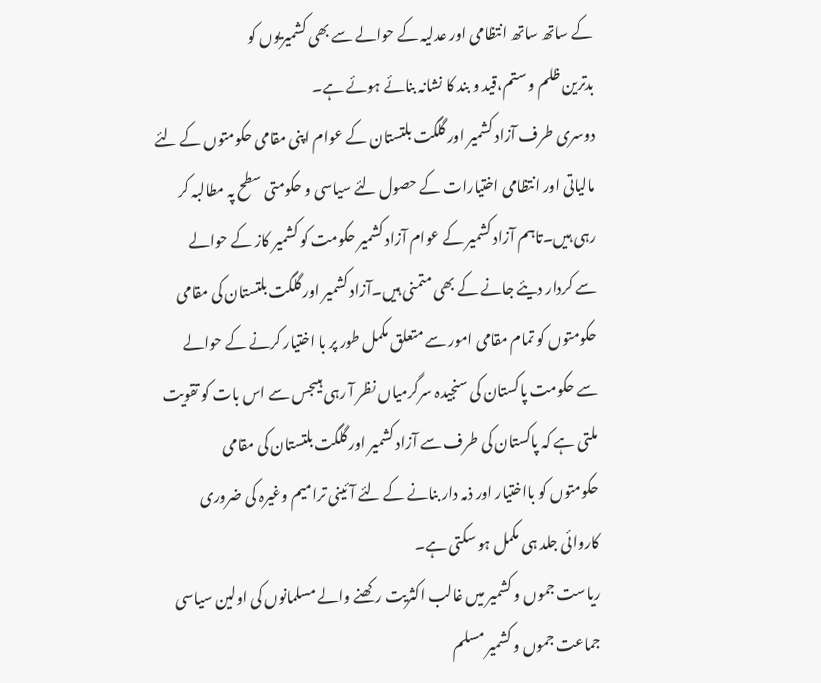کے ساتھ ساتھ انتظامی اور عدلیہ کے حوالے سے بھی کشمیریوں کو
بدترین ظلم و ستم،قید و بند کا نشانہ بنائے ہوئے ہے۔
دوسری طرف آزاد کشمیر اور گلگت بلتستان کے عوام اپنی مقامی حکومتوں کے لئے
مالیاتی اور انتظامی اختیارات کے حصول لئے سیاسی و حکومتی سطح پہ مطالبہ کر
رہی ہیں۔تاہم آزاد کشمیر کے عوام آزاد کشمیر حکومت کو کشمیر کاز کے حوالے
سے کردار دیئے جانے کے بھی متمنی ہیں۔آزاد کشمیر اور گلگت بلتستان کی مقامی
حکومتوں کو تمام مقامی امور سے متعلق مکمل طور پر با اختیار کرنے کے حوالے
سے حکومت پاکستان کی سنجیدہ سرگرمیاں نظر آ رہی ہیںجس سے اس بات کو تقویت
ملتی ہے کہ پاکستان کی طرف سے آزاد کشمیر اور گلگت بلتستان کی مقامی
حکومتوں کو بااختیار اور ذمہ دار بنانے کے لئے آئینی ترامیم وغیرہ کی ضروری
کاروائی جلد ہی مکمل ہو سکتی ہے۔
ریاست جموں و کشمیر میں غالب اکثریت رکھنے والے مسلمانوں کی اولین سیاسی
جماعت جموں و کشمیر مسلم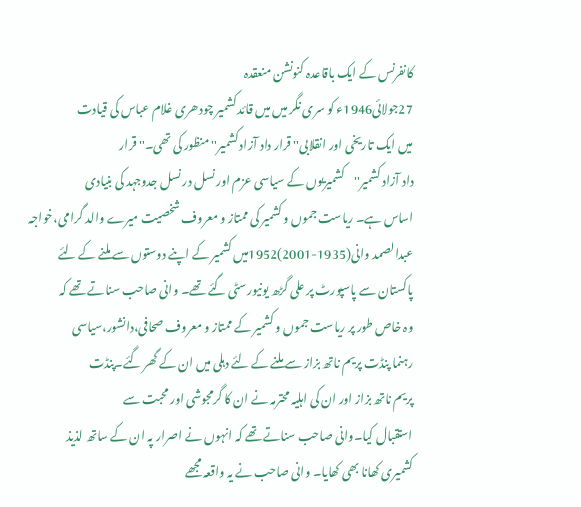کانفرنس کے ایک باقاعدہ کنونشن منعقدہ
27جولائی1946ء کو سری نگر میں میں قائد کشمیر چودھری غلام عباس کی قیادت
میں ایک تاریخی اور انقلابی'' قرار داد آزاد کشمیر'' منظور کی تھی۔'' قرار
داد آزاد کشمیر''کشمیریوں کے سیاسی عزم اور نسل در نسل جدوجہد کی بنیادی
اساس ہے۔ ریاست جموں و کشمیر کی ممتاز و معروف شخصیت میرے والد گرامی،خواجہ
عبدالصمد وانی(1935-2001)1952میں کشمیر کے اپنے دوستوں سے ملنے کے لئے
پاکستان سے پاسپورٹ پر علی گڑھ یونیورسٹی گئے تھے۔ وانی صاحب سناتے تھے کہ
وہ خاص طور پر ریاست جموں و کشمیر کے ممتاز و معروف صحافی،دانشور،سیاسی
رہنما پنڈت پریم ناتھ بزاز سے ملنے کے لئے دہلی میں ان کے گھر گئے۔پنڈت
پریم ناتھ بزاز اور ان کی اہلیہ محترمہ نے ان کا گرمجوشی اور محبت سے
استقبال کیا۔وانی صاحب سناتے تھے کہ انہوں نے اصرار پہ ان کے ساتھ لذیذ
کشمیری کھانا بھی کھایا۔ وانی صاحب نے یہ واقعہ مجھے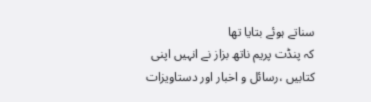سناتے ہوئے بتایا تھا
کہ پنڈت پریم ناتھ بزاز نے انہیں اپنی کتابیں ،رسائل و اخبار اور دستاویزات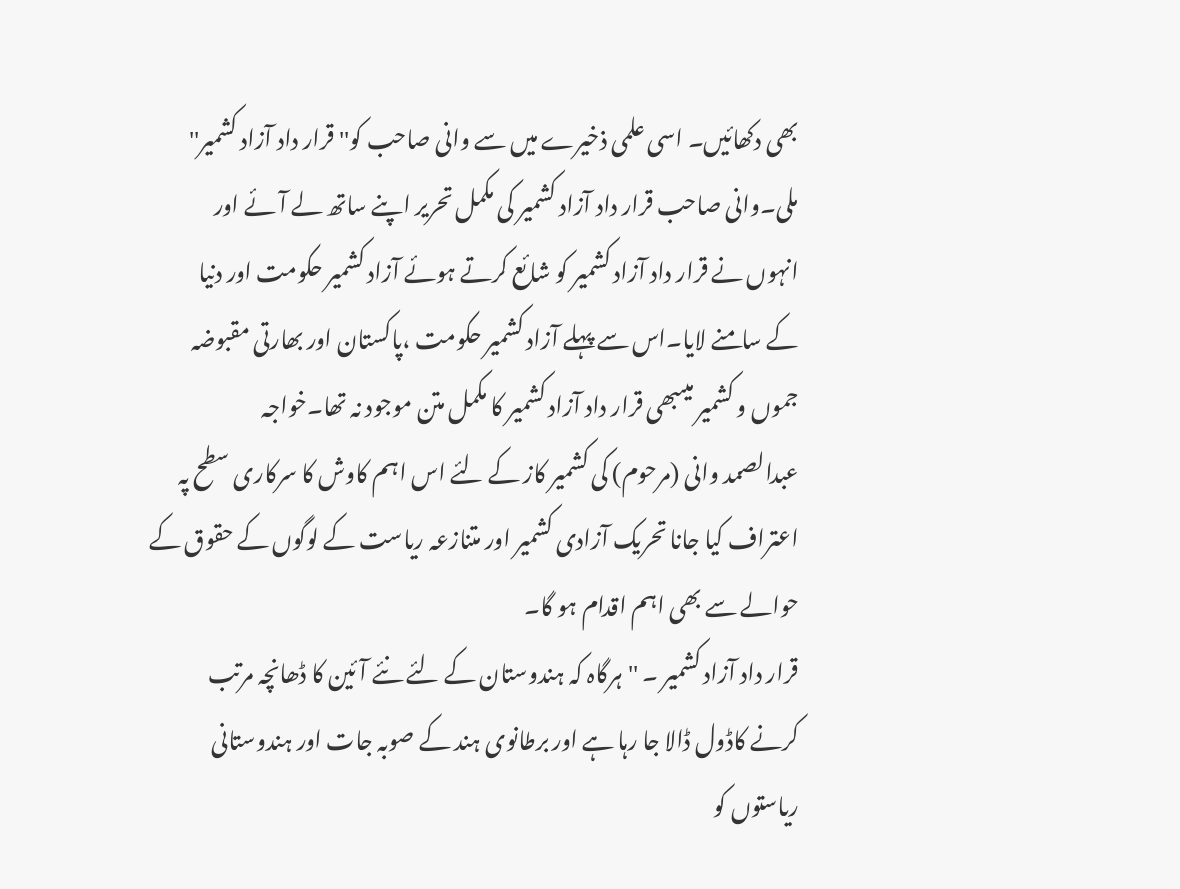بھی دکھائیں۔ اسی علمی ذخیرے میں سے وانی صاحب کو'' قرار داد آزاد کشمیر''
ملی۔وانی صاحب قرار داد آزاد کشمیر کی مکمل تحریر اپنے ساتھ لے آئے اور
انہوں نے قرار داد آزاد کشمیر کو شائع کرتے ہوئے آزاد کشمیر حکومت اور دنیا
کے سامنے لایا۔اس سے پہلے آزاد کشمیر حکومت ،پاکستان اور بھارتی مقبوضہ
جموں و کشمیر میںبھی قرار داد آزاد کشمیر کا مکمل متن موجود نہ تھا۔خواجہ
عبدالصمد وانی (مرحوم) کی کشمیر کاز کے لئے اس اہم کاوش کا سرکاری سطح پہ
اعتراف کیا جانا تحریک آزادی کشمیر اور متنازعہ ریاست کے لوگوں کے حقوق کے
حوالے سے بھی اہم اقدام ہو گا۔
قرار داد آزاد کشمیر ۔ ''ہرگاہ کہ ہندوستان کے لئے نئے آئین کا ڈھانچہ مرتب
کرنے کاڈول ڈالا جا رہا ہے اور برطانوی ہند کے صوبہ جات اور ہندوستانی
ریاستوں کو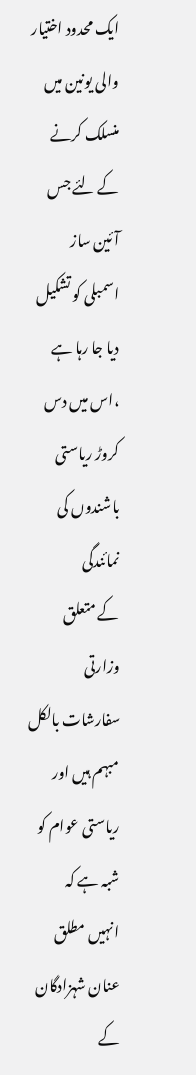ایک محدود اختیار والی یونین میں منسلک کرنے کے لئے جس آئین ساز
اسمبلی کو تشکیل دیا جا رہا ہے ،اس میں دس کروڑ ریاستی باشندوں کی نمائندگی
کے متعلق وزارتی سفارشات بالکل مبہم ہیں اور ریاستی عوام کو شبہ ہے کہ
انہیں مطلق عنان شہزادگان کے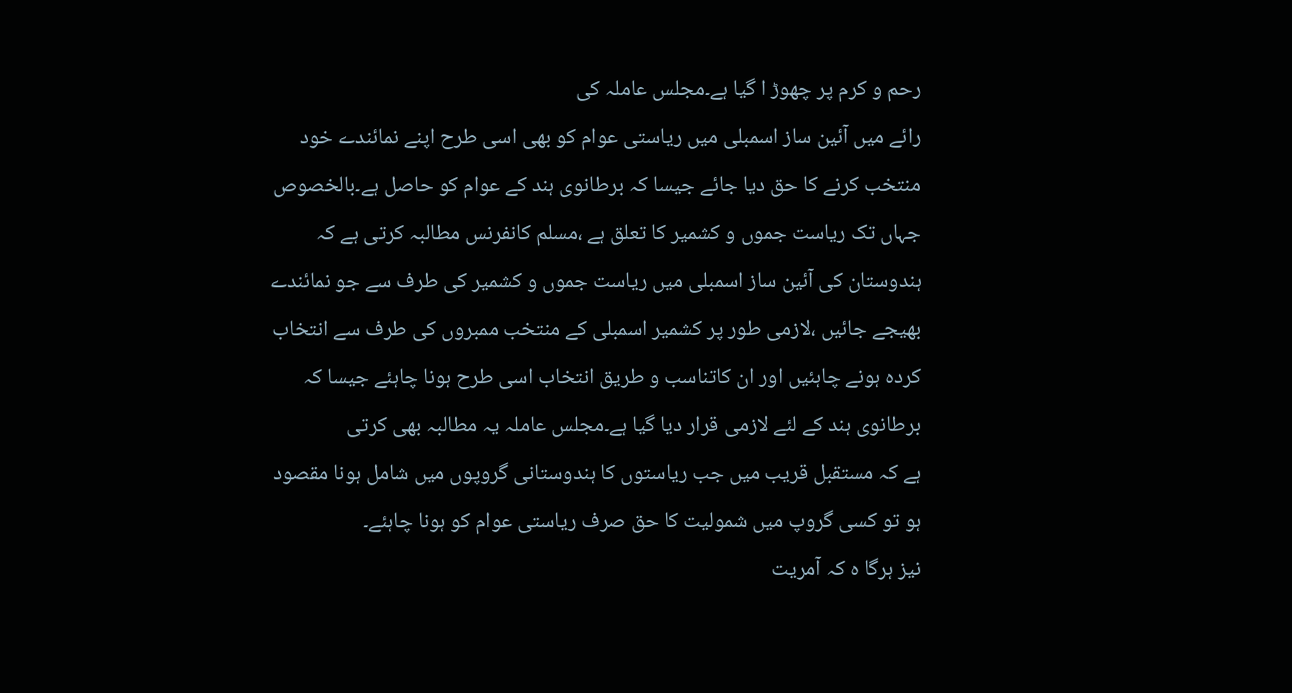رحم و کرم پر چھوڑ ا گیا ہے۔مجلس عاملہ کی
رائے میں آئین ساز اسمبلی میں ریاستی عوام کو بھی اسی طرح اپنے نمائندے خود
منتخب کرنے کا حق دیا جائے جیسا کہ برطانوی ہند کے عوام کو حاصل ہے۔بالخصوص
جہاں تک ریاست جموں و کشمیر کا تعلق ہے ،مسلم کانفرنس مطالبہ کرتی ہے کہ
ہندوستان کی آئین ساز اسمبلی میں ریاست جموں و کشمیر کی طرف سے جو نمائندے
بھیجے جائیں ،لازمی طور پر کشمیر اسمبلی کے منتخب ممبروں کی طرف سے انتخاب
کردہ ہونے چاہئیں اور ان کاتناسب و طریق انتخاب اسی طرح ہونا چاہئے جیسا کہ
برطانوی ہند کے لئے لازمی قرار دیا گیا ہے۔مجلس عاملہ یہ مطالبہ بھی کرتی
ہے کہ مستقبل قریب میں جب ریاستوں کا ہندوستانی گروپوں میں شامل ہونا مقصود
ہو تو کسی گروپ میں شمولیت کا حق صرف ریاستی عوام کو ہونا چاہئے۔
نیز ہرگا ہ کہ آمریت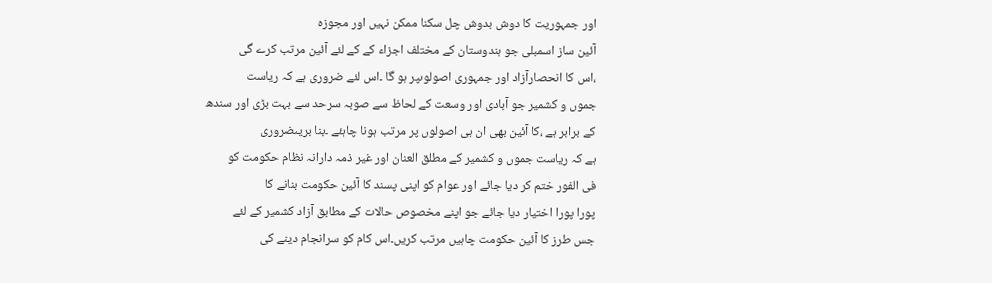اور جمہوریت کا دوش بدوش چل سکنا ممکن نہیں اور مجوزہ
آئین ساز اسمبلی جو ہندوستان کے مختلف اجزاء کے کے لئے آئین مرتب کرے گی
،اس کا انحصارآزاد اور جمہوری اصولوںپر ہو گا ۔اس لئے ضروری ہے کہ ریاست
جموں و کشمیر جو آبادی اور وسعت کے لحاظ سے صوبہ سرحد سے بہت بڑی اور سندھ
کے برابر ہے ،کا آئین بھی ان ہی اصولوں پر مرتب ہونا چاہئے ۔بنا بریںضروری
ہے کہ ریاست جموں و کشمیر کے مطلق العنان اور غیر ذمہ دارانہ نظام حکومت کو
فی الفور ختم کر دیا جائے اور عوام کو اپنی پسند کا آئین حکومت بنانے کا
پورا پورا اختیار دیا جائے جو اپنے مخصوص حالات کے مطابق آزاد کشمیر کے لئے
جس طرز کا آئین حکومت چاہیں مرتب کریں۔اس کام کو سرانجام دینے کی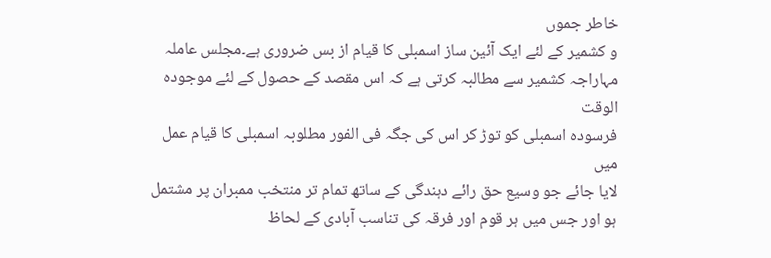خاطر جموں
و کشمیر کے لئے ایک آئین ساز اسمبلی کا قیام از بس ضروری ہے۔مجلس عاملہ
مہاراجہ کشمیر سے مطالبہ کرتی ہے کہ اس مقصد کے حصول کے لئے موجودہ الوقت
فرسودہ اسمبلی کو توڑ کر اس کی جگہ فی الفور مطلوبہ اسمبلی کا قیام عمل میں
لایا جائے جو وسیع حق رائے دہندگی کے ساتھ تمام تر منتخب ممبران پر مشتمل
ہو اور جس میں ہر قوم اور فرقہ کی تناسب آبادی کے لحاظ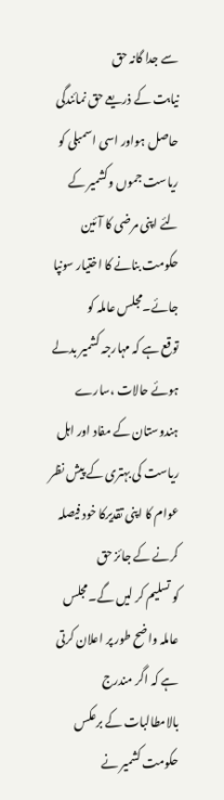سے جدا گانہ حق
نیابت کے ذریعے حق نمائندگی حاصل ہواور اسی اسمبلی کو ریاست جموں وکشمیر کے
لئے اپنی مرضی کا آئین حکومت بنانے کا اختیار سونپا جائے۔مجلس عاملہ کو
توقع ہے کہ مہارجہ کشمیر بدلے ہوئے حالات ،سارے ہندوستان کے مفاد اور اہل
ریاست کی بہتری کے پیش نظر عوام کا اپنی تقدیرکا خود فیصلہ کرنے کے جائز حق
کو تسلیم کر لیں گے۔مجلس عاملہ واضح طور پر اعلان کرتی ہے کہ اگر مندرج
بالامطالبات کے برعکس حکومت کشمیر نے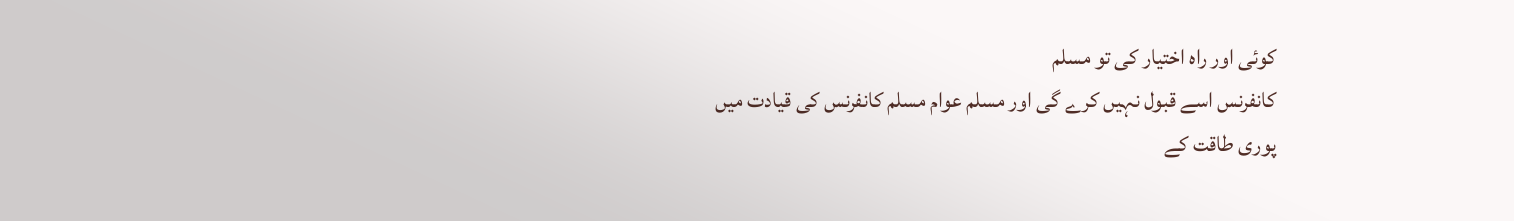کوئی اور راہ اختیار کی تو مسلم
کانفرنس اسے قبول نہیں کرے گی اور مسلم عوام مسلم کانفرنس کی قیادت میں
پوری طاقت کے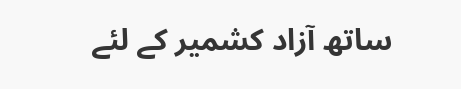ساتھ آزاد کشمیر کے لئے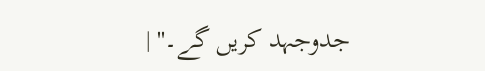جدوجہد کریں گے۔'' |